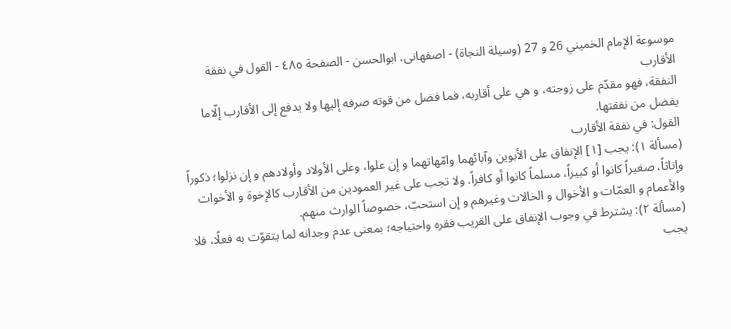موسوعة الإمام الخميني 26 و 27 (وسيلة النجاة) - اصفهانى، ابوالحسن - الصفحة ٤٨٥ - القول في نفقة الأقارب
النفقة، فهو مقدّم على زوجته، و هي على أقاربه، فما فضل من قوته صرفه إليها ولا يدفع إلى الأقارب إلّاما يفضل من نفقتها.
القول: في نفقة الأقارب
(مسألة ١): يجب [١] الإنفاق على الأبوين وآبائهما وامّهاتهما و إن علوا، وعلى الأولاد وأولادهم و إن نزلوا؛ ذكوراً وإناثاً، صغيراً كانوا أو كبيراً، مسلماً كانوا أو كافراً. ولا تجب على غير العمودين من الأقارب كالإخوة و الأخوات والأعمام و العمّات و الأخوال و الخالات وغيرهم و إن استحبّ، خصوصاً الوارث منهم.
(مسألة ٢): يشترط في وجوب الإنفاق على القريب فقره واحتياجه؛ بمعنى عدم وجدانه لما يتقوّت به فعلًا، فلا يجب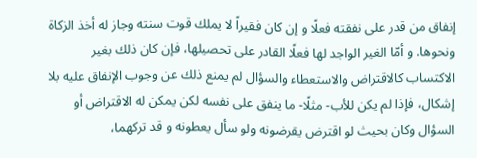إنفاق من قدر على نفقته فعلًا و إن كان فقيراً لا يملك قوت سنته وجاز له أخذ الزكاة ونحوها. و أمّا الغير الواجد لها فعلًا القادر على تحصيلها، فإن كان ذلك بغير الاكتساب كالاقتراض والاستعطاء والسؤال لم يمنع ذلك عن وجوب الإنفاق عليه بلا إشكال، فإذا لم يكن للأب- مثلًا- ما ينفق على نفسه لكن يمكن له الاقتراض أو السؤال وكان بحيث لو اقترض يقرضونه ولو سأل يعطونه و قد تركهما،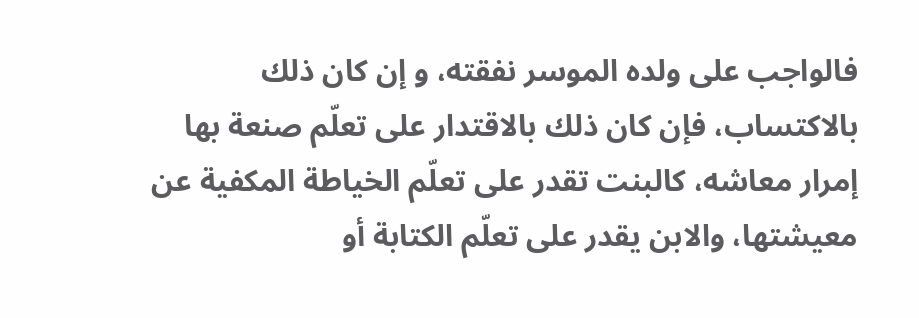فالواجب على ولده الموسر نفقته، و إن كان ذلك بالاكتساب، فإن كان ذلك بالاقتدار على تعلّم صنعة بها إمرار معاشه، كالبنت تقدر على تعلّم الخياطة المكفية عن معيشتها، والابن يقدر على تعلّم الكتابة أو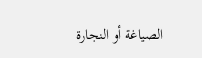الصياغة أو النجارة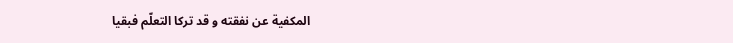المكفية عن نفقته و قد تركا التعلّم فبقيا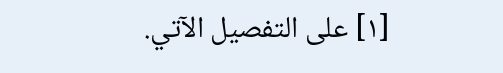[١] على التفصيل الآتي.